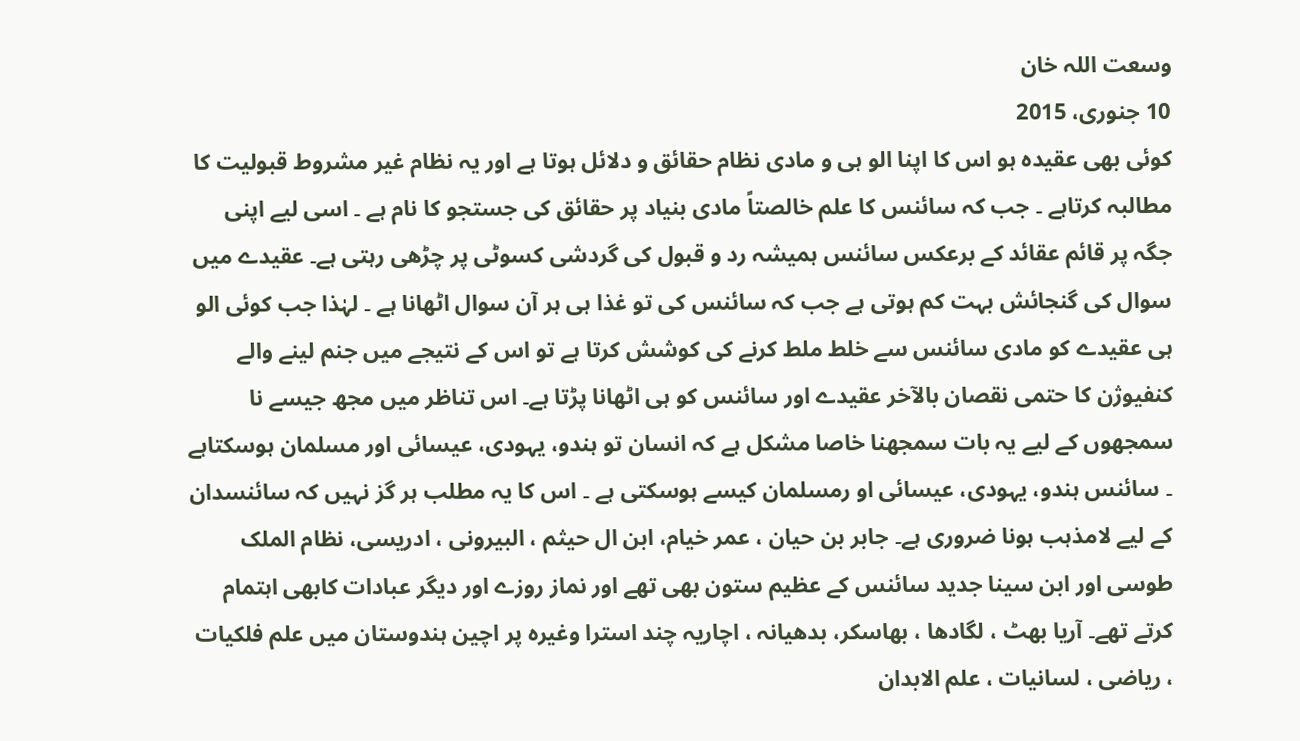وسعت اللہ خان
10 جنوری، 2015
کوئی بھی عقیدہ ہو اس کا اپنا الو ہی و مادی نظام حقائق و دلائل ہوتا ہے اور یہ نظام غیر مشروط قبولیت کا مطالبہ کرتاہے ۔ جب کہ سائنس کا علم خالصتاً مادی بنیاد پر حقائق کی جستجو کا نام ہے ۔ اسی لیے اپنی جگہ پر قائم عقائد کے برعکس سائنس ہمیشہ رد و قبول کی گردشی کسوٹی پر چڑھی رہتی ہے۔ عقیدے میں سوال کی گنجائش بہت کم ہوتی ہے جب کہ سائنس کی تو غذا ہی ہر آن سوال اٹھانا ہے ۔ لہٰذا جب کوئی الو ہی عقیدے کو مادی سائنس سے خلط ملط کرنے کی کوشش کرتا ہے تو اس کے نتیجے میں جنم لینے والے کنفیوژن کا حتمی نقصان بالآخر عقیدے اور سائنس کو ہی اٹھانا پڑتا ہے۔ اس تناظر میں مجھ جیسے نا سمجھوں کے لیے یہ بات سمجھنا خاصا مشکل ہے کہ انسان تو ہندو، یہودی، عیسائی اور مسلمان ہوسکتاہے ۔ سائنس ہندو، یہودی، عیسائی او رمسلمان کیسے ہوسکتی ہے ۔ اس کا یہ مطلب ہر گز نہیں کہ سائنسدان کے لیے لامذہب ہونا ضروری ہے۔ جابر بن حیان ، عمر خیام، ابن ال حیثم ، البیرونی ، ادریسی، نظام الملک طوسی اور ابن سینا جدید سائنس کے عظیم ستون بھی تھے اور نماز روزے اور دیگر عبادات کابھی اہتمام کرتے تھے۔ آریا بھٹ ، لگادھا ، بھاسکر، بدھیانہ ، اچاریہ چند استرا وغیرہ پر اچین ہندوستان میں علم فلکیات ، ریاضی ، لسانیات ، علم الابدان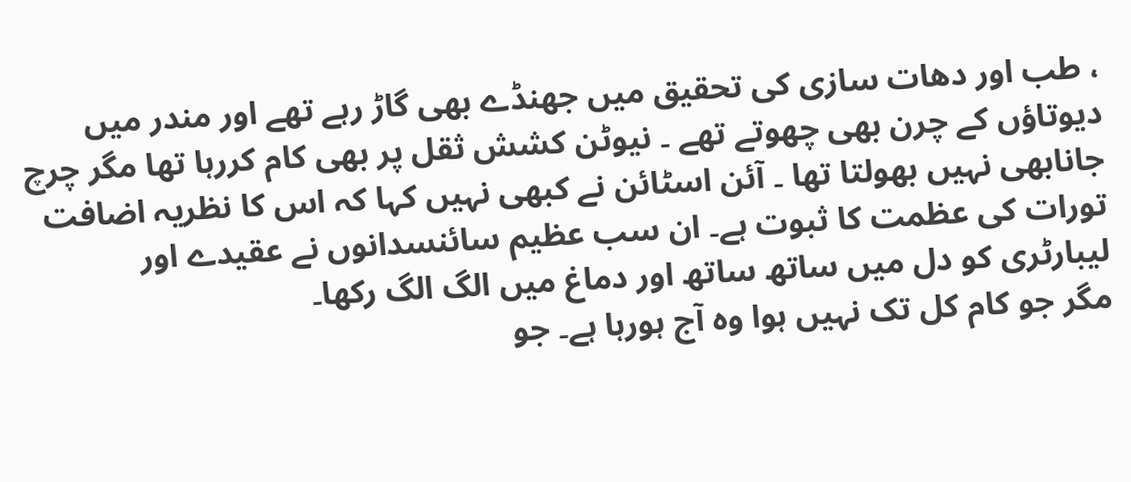، طب اور دھات سازی کی تحقیق میں جھنڈے بھی گاڑ رہے تھے اور مندر میں دیوتاؤں کے چرن بھی چھوتے تھے ۔ نیوٹن کشش ثقل پر بھی کام کررہا تھا مگر چرچ جانابھی نہیں بھولتا تھا ۔ آئن اسٹائن نے کبھی نہیں کہا کہ اس کا نظریہ اضافت تورات کی عظمت کا ثبوت ہے۔ ان سب عظیم سائنسدانوں نے عقیدے اور لیبارٹری کو دل میں ساتھ ساتھ اور دماغ میں الگ الگ رکھا۔
مگر جو کام کل تک نہیں ہوا وہ آج ہورہا ہے۔ جو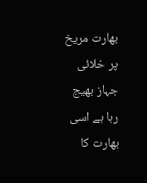بھارت مریخ پر خلائی جہاز بھیج رہا ہے اسی بھارت کا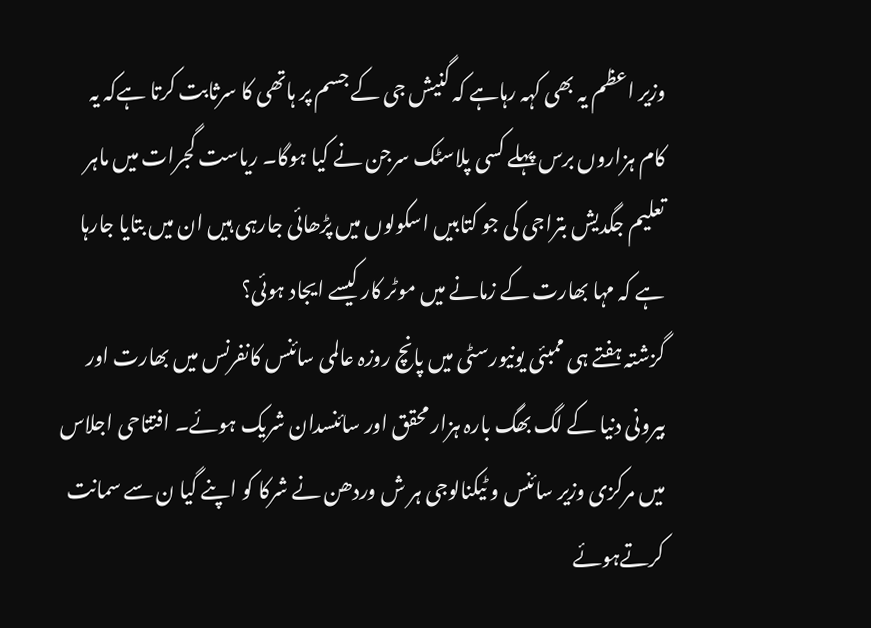وزیر اعظم یہ بھی کہہ رہاہے کہ گنیش جی کے جسم پر ہاتھی کا سرثابت کرتا ہےکہ یہ کام ہزاروں برس پہلے کسی پلاسٹک سرجن نے کیا ہوگا۔ ریاست گجرات میں ماہر تعلیم جگدیش بتراجی کی جو کتابیں اسکولوں میں پڑھائی جارہی ہیں ان میں بتایا جارہا ہے کہ مہا بھارت کے زمانے میں موٹر کار کیسے ایجاد ہوئی؟
گزشتہ ہفتے ہی ممبئی یونیورسٹی میں پانچ روزہ عالمی سائنس کانفرنس میں بھارت اور بیرونی دنیا کے لگ بھگ بارہ ہزار محقق اور سائنسدان شریک ہوئے۔ افتتاحی اجلاس میں مرکزی وزیر سائنس و ٹیکنالوجی ہر ش وردھن نے شرکا کو اپنے گیا ن سے سمانت کرتےہوئے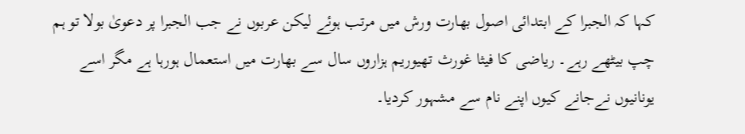کہا کہ الجبرا کے ابتدائی اصول بھارت ورش میں مرتب ہوئے لیکن عربوں نے جب الجبرا پر دعویٰ بولا تو ہم چپ بیٹھے رہے۔ ریاضی کا فیثا غورث تھیوریم ہزاروں سال سے بھارت میں استعمال ہورہا ہے مگر اسے یونانیوں نےجانے کیوں اپنے نام سے مشہور کردیا۔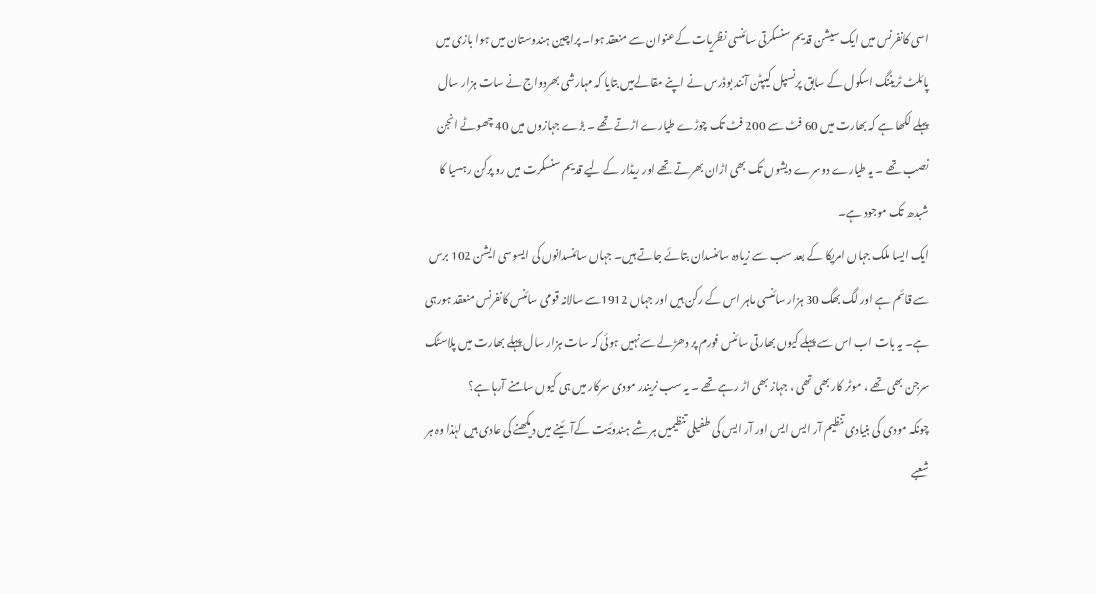اسی کانفرنس میں ایک سیشن قدیم سنسکرتی سائنسی نظریات کےعنوان سے منعقد ہوا۔ پراچین ہندوستان میں ہوا بازی میں پائلٹ ٹریننگ اسکول کے سابق پرنسپل کیپٹن آنند بوڈرس نے اپنے مقالےمیں بتایا کہ مہارشی بھردواج نے سات ہزار سال پہلے لکھا ہے کہ بھارت میں 60 فٹ سے 200 فٹ تک چوڑے طیارے اڑتے تھے ۔ بڑے جہازوں میں 40 چھوٹے انجن نصب تھے ۔ یہ طیارے دوسرے دیشوں تک بھی اڑان بھرتے تھے اور ریڈار کے لیے قدیم سنسکرت میں رو پرکن رہسیا کا شبدھ تک موجود ہے۔
ایک ایسا ملک جہاں امریکا کے بعد سب سے زیادہ سائنسدان بتائے جاتے ہیں۔ جہاں سائنسدانوں کی ایسوسی ایشن 102 برس سے قائم ہے اور لگ بھگ 30 ہزار سائنسی ماہر اس کے رکن ہیں اور جہاں 1912سے سالانہ قومی سائنس کانفرنس منعقد ہورہی ہے۔ یہ بات اب اس سے پہلے کیوں بھارتی سائنس فورم پر دھڑلے سےنہیں ہوئی کہ سات ہزار سال پہلے بھارت میں پلاسٹک سرجن بھی تھے ، موٹر کار بھی تھی ، جہاز بھی اڑ رہے تھے ۔ یہ سب نریندر مودی سرکار میں ہی کیوں سامنے آرہا ہے؟
چونکہ مودی کی بنیادی تنظیم آر ایس ایس اور آر ایس کی طفیلی تنظیمیں ہر شے ہندوئیت کےآئینے میں دیکھنے کی عادی ہیں لہٰذا وہ ہر شعبے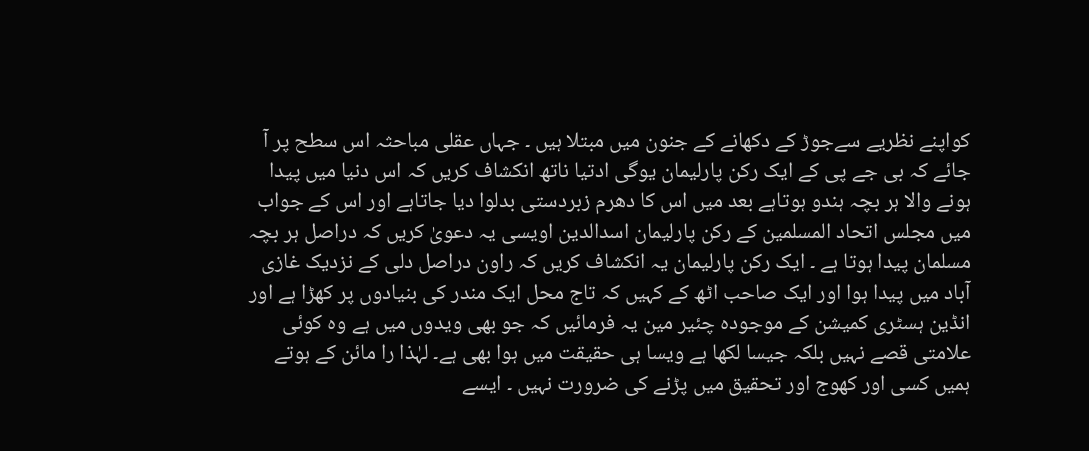کواپنے نظریے سےجوڑ کے دکھانے کے جنون میں مبتلا ہیں ۔ جہاں عقلی مباحثہ اس سطح پر آ جائے کہ بی جے پی کے ایک رکن پارلیمان یوگی ادتیا ناتھ انکشاف کریں کہ اس دنیا میں پیدا ہونے والا ہر بچہ ہندو ہوتاہے بعد میں اس کا دھرم زبردستی بدلوا دیا جاتاہے اور اس کے جواب میں مجلس اتحاد المسلمین کے رکن پارلیمان اسدالدین اویسی یہ دعویٰ کریں کہ دراصل ہر بچہ مسلمان پیدا ہوتا ہے ۔ ایک رکن پارلیمان یہ انکشاف کریں کہ راون دراصل دلی کے نزدیک غازی آباد میں پیدا ہوا اور ایک صاحب اٹھ کے کہیں کہ تاج محل ایک مندر کی بنیادوں پر کھڑا ہے اور انڈین ہسٹری کمیشن کے موجودہ چئیر مین یہ فرمائیں کہ جو بھی ویدوں میں ہے وہ کوئی علامتی قصے نہیں بلکہ جیسا لکھا ہے ویسا ہی حقیقت میں ہوا بھی ہے۔ لہٰذا را مائن کے ہوتے ہمیں کسی اور کھوج اور تحقیق میں پڑنے کی ضرورت نہیں ۔ ایسے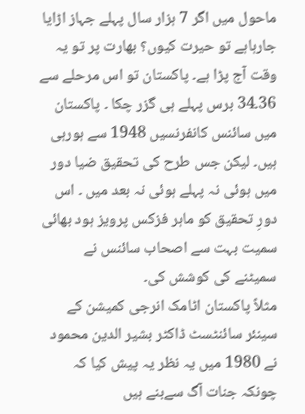ماحول میں اگر 7 ہزار سال پہلے جہاز اڑایا جارہاہے تو حیرت کیوں؟ بھارت پر تو یہ وقت آج پڑا ہے۔ پاکستان تو اس مرحلے سے 36۔34 برس پہلے ہی گزر چکا ۔ پاکستان میں سائنس کانفرنسیں 1948 سے ہورہی ہیں۔ لیکن جس طرح کی تحقیق ضیا دور میں ہوئی نہ پہلے ہوئی نہ بعد میں ۔ اس دورِ تحقیق کو ماہر فزکس پرویز ہود بھائی سمیت بہت سے اصحاب سائنس نے سمیٹنے کی کوشش کی۔
مثلاً پاکستان اٹامک انرجی کمیشن کے سینئر سائنٹسٹ ڈاکٹر بشیر الدین محمود نے 1980 میں یہ نظر یہ پیش کیا کہ چونکہ جنات آگ سےبنے ہیں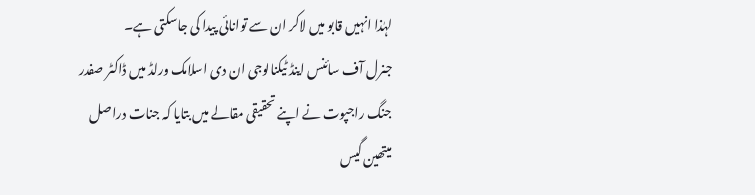لہٰذا انہیں قابو میں لاکر ان سے توانائی پیدا کی جاسکتی ہے۔
جنرل آف سائنس اینڈ ٹیکنالوجی ان دی اسلامک ورلڈ میں ڈاکٹر صفدر جنگ راجپوت نے اپنے تحقیقی مقالے میں بتایا کہ جنات دراصل میتھین گیس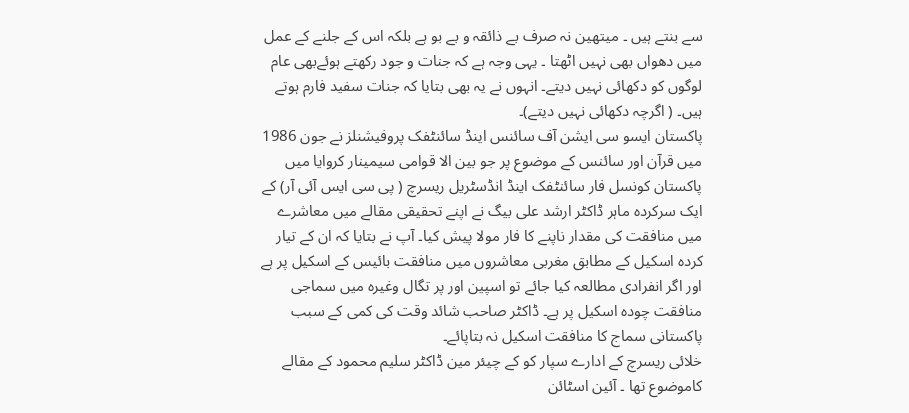سے بنتے ہیں ۔ میتھین نہ صرف بے ذائقہ و بے بو ہے بلکہ اس کے جلنے کے عمل میں دھواں بھی نہیں اٹھتا ۔ یہی وجہ ہے کہ جنات و جود رکھتے ہوئےبھی عام لوگوں کو دکھائی نہیں دیتے۔ انہوں نے یہ بھی بتایا کہ جنات سفید فارم ہوتے ہیں۔ ( اگرچہ دکھائی نہیں دیتے)۔
پاکستان ایسو سی ایشن آف سائنس اینڈ سائنٹفک پروفیشنلز نے جون 1986 میں قرآن اور سائنس کے موضوع پر جو بین الا قوامی سیمینار کروایا میں پاکستان کونسل فار سائنٹفک اینڈ انڈسٹریل ریسرچ ( پی سی ایس آئی آر) کے ایک سرکردہ ماہر ڈاکٹر ارشد علی بیگ نے اپنے تحقیقی مقالے میں معاشرے میں منافقت کی مقدار ناپنے کا فار مولا پیش کیا۔ آپ نے بتایا کہ ان کے تیار کردہ اسکیل کے مطابق مغربی معاشروں میں منافقت بائیس کے اسکیل پر ہے اور اگر انفرادی مطالعہ کیا جائے تو اسپین اور پر تگال وغیرہ میں سماجی منافقت چودہ اسکیل پر ہے۔ ڈاکٹر صاحب شائد وقت کی کمی کے سبب پاکستانی سماج کا منافقت اسکیل نہ بتاپائے۔
خلائی ریسرچ کے ادارے سپار کو کے چیئر مین ڈاکٹر سلیم محمود کے مقالے کاموضوع تھا ۔ آئین اسٹائن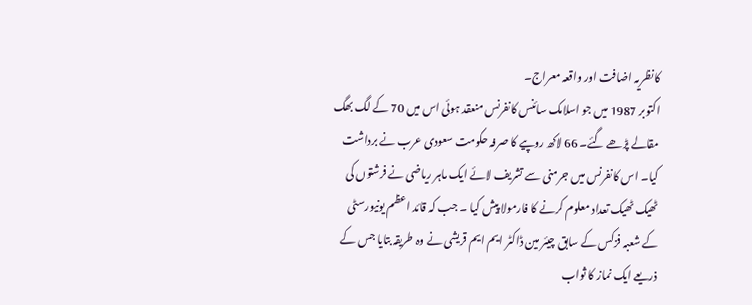کانظریہ اضافت اور واقعہ معراج۔
اکتوبر 1987 میں جو اسلامک سائنس کانفرنس منعقد ہوئی اس میں 70 کے لگ بھگ مقالے پڑھے گئے۔ 66 لاکھ روپیے کا صرفہ حکومت سعودی عرب نے برداشت کیا۔ اس کانفرنس میں جرمنی سے تشریف لائے ایک ماہر ریاضی نے فرشتوں کی ٹھیک ٹھیک تعداد معلوم کرنے کا فارمولا پیش کیا ۔ جب کہ قائد اعظم یونیورسٹی کے شعبہ فزکس کے سابق چیئر مین ڈاکٹر ایم ایم قریشی نے وہ طریقہ بتایا جس کے ذریعے ایک نماز کا ثواب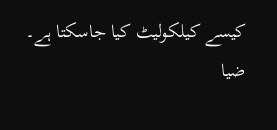کیسے کیلکولیٹ کیا جاسکتا ہے۔
ضیا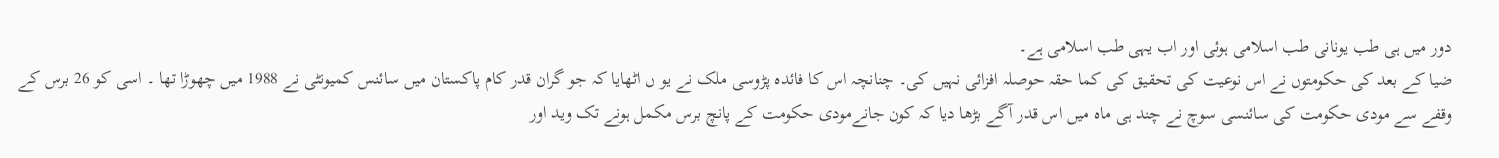دور میں ہی طب یونانی طب اسلامی ہوئی اور اب یہی طب اسلامی ہے۔
ضیا کے بعد کی حکومتوں نے اس نوعیت کی تحقیق کی کما حقہ حوصلہ افزائی نہیں کی۔ چنانچہ اس کا فائدہ پڑوسی ملک نے یو ں اٹھایا کہ جو گران قدر کام پاکستان میں سائنس کمیونٹی نے 1988 میں چھوڑا تھا ۔ اسی کو 26 برس کے وقفے سے مودی حکومت کی سائنسی سوچ نے چند ہی ماہ میں اس قدر آگے بڑھا دیا کہ کون جانےمودی حکومت کے پانچ برس مکمل ہونے تک وید اور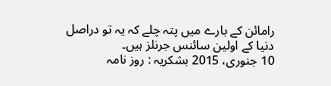رامائن کے بارے میں پتہ چلے کہ یہ تو دراصل دنیا کے اولین سائنس جرنلز ہیں۔
10 جنوری، 2015 بشکریہ : روز نامہ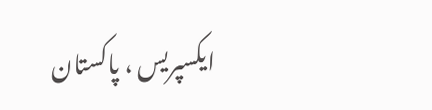ایکسپریس ، پاکستان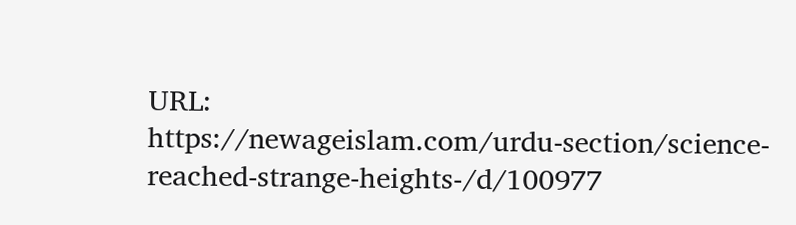URL:
https://newageislam.com/urdu-section/science-reached-strange-heights-/d/100977